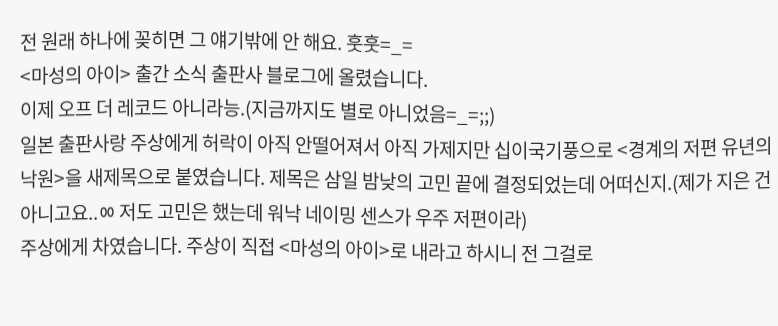전 원래 하나에 꽂히면 그 얘기밖에 안 해요. 훗훗=_=
<마성의 아이> 출간 소식 출판사 블로그에 올렸습니다.
이제 오프 더 레코드 아니라능.(지금까지도 별로 아니었음=_=;;)
일본 출판사랑 주상에게 허락이 아직 안떨어져서 아직 가제지만 십이국기풍으로 <경계의 저편 유년의 낙원>을 새제목으로 붙였습니다. 제목은 삼일 밤낮의 고민 끝에 결정되었는데 어떠신지.(제가 지은 건 아니고요..ㆀ 저도 고민은 했는데 워낙 네이밍 센스가 우주 저편이라)
주상에게 차였습니다. 주상이 직접 <마성의 아이>로 내라고 하시니 전 그걸로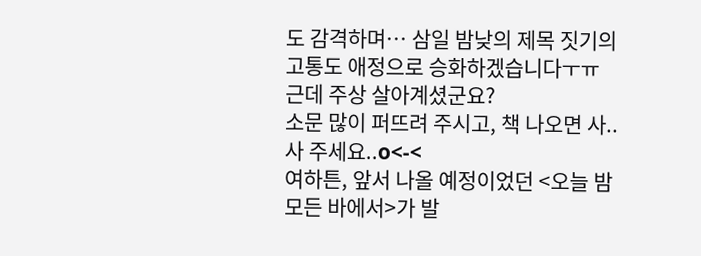도 감격하며… 삼일 밤낮의 제목 짓기의 고통도 애정으로 승화하겠습니다ㅜㅠ 근데 주상 살아계셨군요?
소문 많이 퍼뜨려 주시고, 책 나오면 사..사 주세요..o<-<
여하튼, 앞서 나올 예정이었던 <오늘 밤 모든 바에서>가 발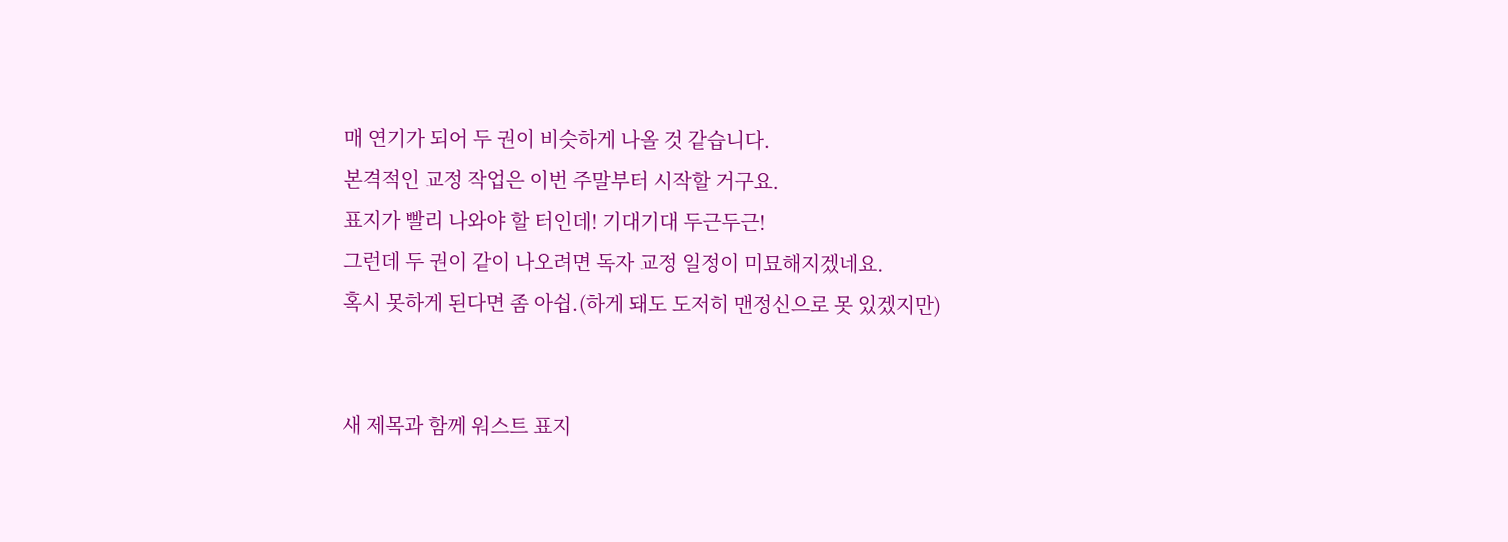매 연기가 되어 두 권이 비슷하게 나올 것 같습니다.
본격적인 교정 작업은 이번 주말부터 시작할 거구요.
표지가 빨리 나와야 할 터인데! 기대기대 두근두근!
그런데 두 권이 같이 나오려면 독자 교정 일정이 미묘해지겠네요.
혹시 못하게 된다면 좀 아쉽.(하게 돼도 도저히 맨정신으로 못 있겠지만)


새 제목과 함께 워스트 표지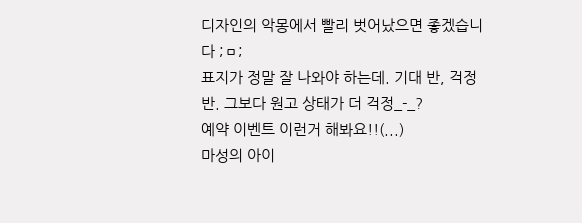디자인의 악몽에서 빨리 벗어났으면 좋겠습니다 ;ㅁ;
표지가 정말 잘 나와야 하는데. 기대 반, 걱정 반. 그보다 원고 상태가 더 걱정_-_?
예약 이벤트 이런거 해봐요!!(...)
마성의 아이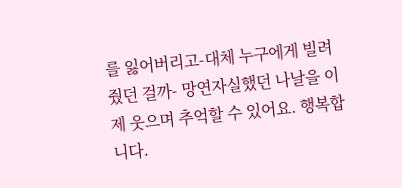를 잃어버리고-대체 누구에게 빌려줬던 걸까- 망연자실했던 나날을 이제 웃으며 추억할 수 있어요. 행복합니다.